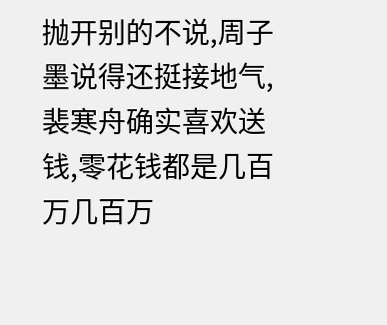抛开别的不说,周子墨说得还挺接地气, 裴寒舟确实喜欢送钱,零花钱都是几百万几百万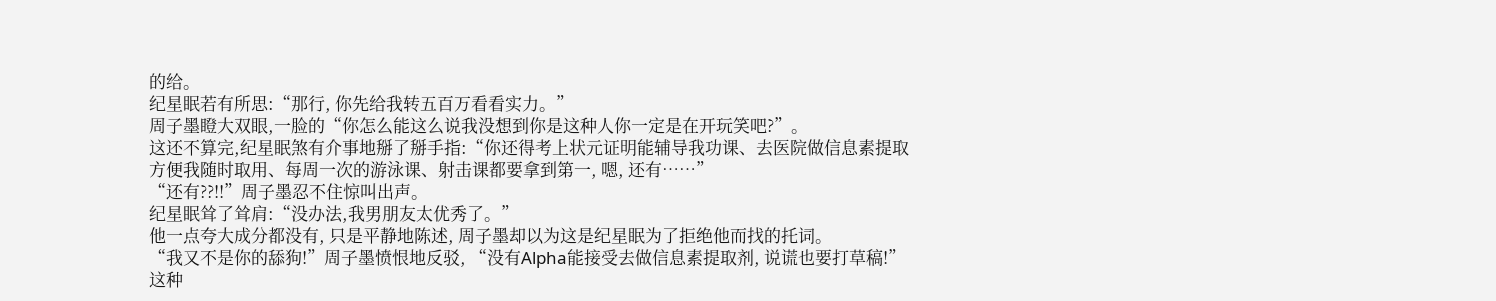的给。
纪星眠若有所思:“那行, 你先给我转五百万看看实力。”
周子墨瞪大双眼,一脸的“你怎么能这么说我没想到你是这种人你一定是在开玩笑吧?”。
这还不算完,纪星眠煞有介事地掰了掰手指:“你还得考上状元证明能辅导我功课、去医院做信息素提取方便我随时取用、每周一次的游泳课、射击课都要拿到第一, 嗯, 还有……”
“还有??!!”周子墨忍不住惊叫出声。
纪星眠耸了耸肩:“没办法,我男朋友太优秀了。”
他一点夸大成分都没有, 只是平静地陈述, 周子墨却以为这是纪星眠为了拒绝他而找的托词。
“我又不是你的舔狗!”周子墨愤恨地反驳, “没有Alpha能接受去做信息素提取剂, 说谎也要打草稿!”
这种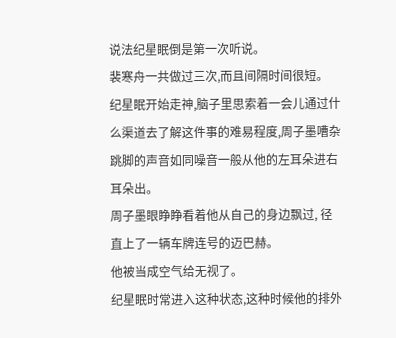说法纪星眠倒是第一次听说。
裴寒舟一共做过三次,而且间隔时间很短。
纪星眠开始走神,脑子里思索着一会儿通过什么渠道去了解这件事的难易程度,周子墨嘈杂跳脚的声音如同噪音一般从他的左耳朵进右耳朵出。
周子墨眼睁睁看着他从自己的身边飘过, 径直上了一辆车牌连号的迈巴赫。
他被当成空气给无视了。
纪星眠时常进入这种状态,这种时候他的排外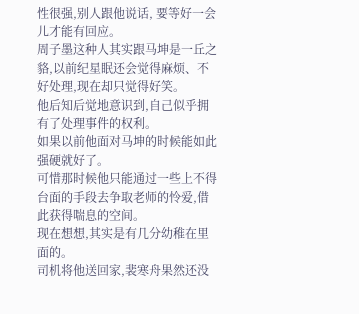性很强,别人跟他说话, 要等好一会儿才能有回应。
周子墨这种人其实跟马坤是一丘之貉,以前纪星眠还会觉得麻烦、不好处理,现在却只觉得好笑。
他后知后觉地意识到,自己似乎拥有了处理事件的权利。
如果以前他面对马坤的时候能如此强硬就好了。
可惜那时候他只能通过一些上不得台面的手段去争取老师的怜爱,借此获得喘息的空间。
现在想想,其实是有几分幼稚在里面的。
司机将他送回家,裴寒舟果然还没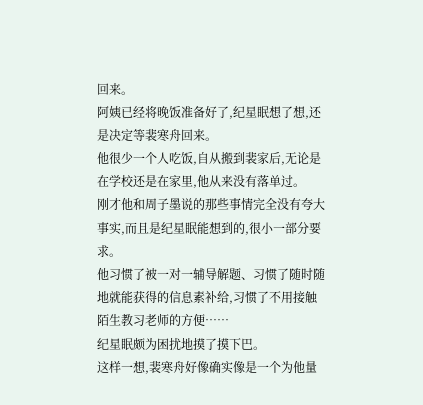回来。
阿姨已经将晚饭准备好了,纪星眠想了想,还是决定等裴寒舟回来。
他很少一个人吃饭,自从搬到裴家后,无论是在学校还是在家里,他从来没有落单过。
刚才他和周子墨说的那些事情完全没有夸大事实,而且是纪星眠能想到的,很小一部分要求。
他习惯了被一对一辅导解题、习惯了随时随地就能获得的信息素补给,习惯了不用接触陌生教习老师的方便……
纪星眠颇为困扰地摸了摸下巴。
这样一想,裴寒舟好像确实像是一个为他量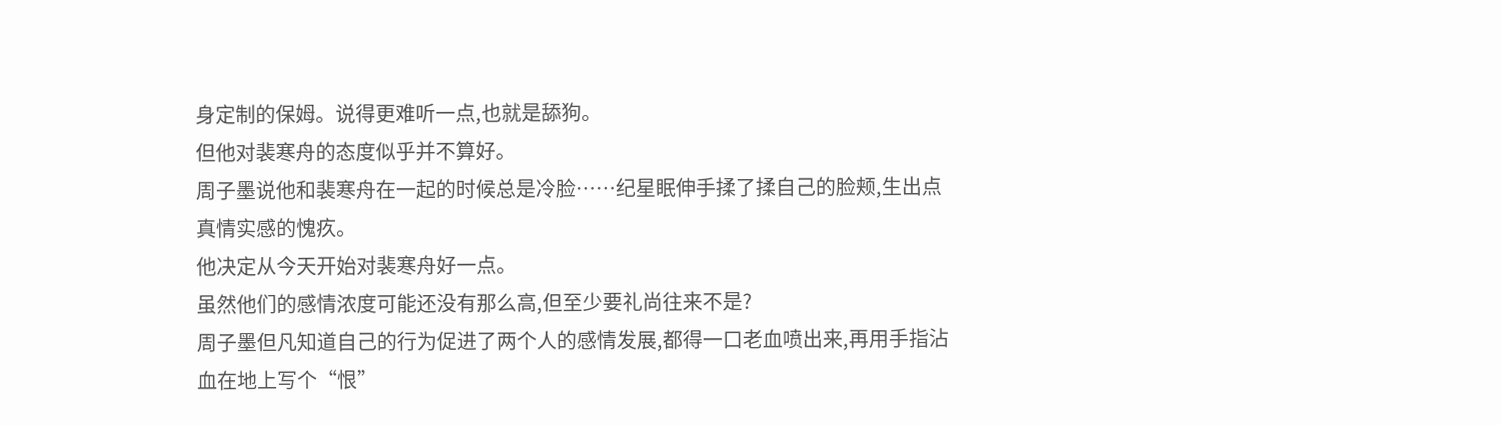身定制的保姆。说得更难听一点,也就是舔狗。
但他对裴寒舟的态度似乎并不算好。
周子墨说他和裴寒舟在一起的时候总是冷脸……纪星眠伸手揉了揉自己的脸颊,生出点真情实感的愧疚。
他决定从今天开始对裴寒舟好一点。
虽然他们的感情浓度可能还没有那么高,但至少要礼尚往来不是?
周子墨但凡知道自己的行为促进了两个人的感情发展,都得一口老血喷出来,再用手指沾血在地上写个“恨”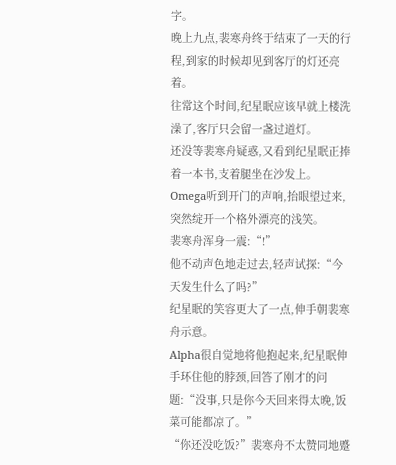字。
晚上九点,裴寒舟终于结束了一天的行程,到家的时候却见到客厅的灯还亮着。
往常这个时间,纪星眠应该早就上楼洗澡了,客厅只会留一盏过道灯。
还没等裴寒舟疑惑,又看到纪星眠正捧着一本书,支着腿坐在沙发上。
Omega听到开门的声响,抬眼望过来,突然绽开一个格外漂亮的浅笑。
裴寒舟浑身一震:“!”
他不动声色地走过去,轻声试探:“今天发生什么了吗?”
纪星眠的笑容更大了一点,伸手朝裴寒舟示意。
Alpha很自觉地将他抱起来,纪星眠伸手环住他的脖颈,回答了刚才的问题:“没事,只是你今天回来得太晚,饭菜可能都凉了。”
“你还没吃饭?”裴寒舟不太赞同地蹙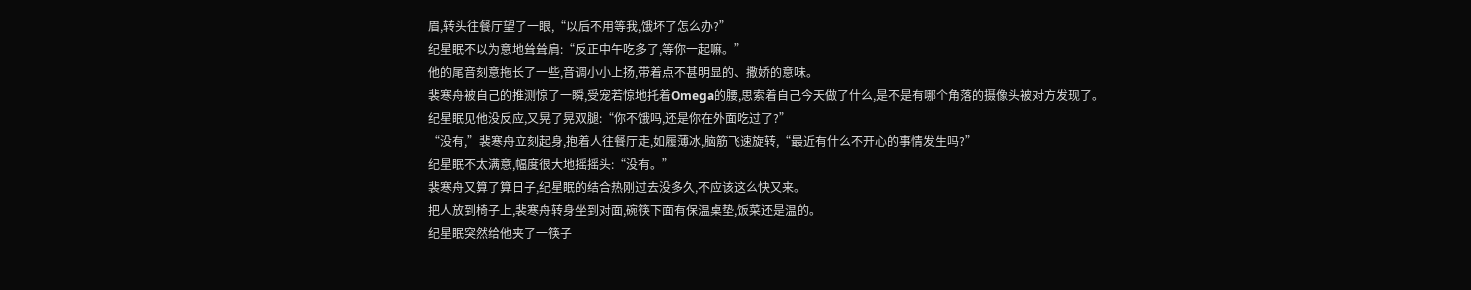眉,转头往餐厅望了一眼,“以后不用等我,饿坏了怎么办?”
纪星眠不以为意地耸耸肩:“反正中午吃多了,等你一起嘛。”
他的尾音刻意拖长了一些,音调小小上扬,带着点不甚明显的、撒娇的意味。
裴寒舟被自己的推测惊了一瞬,受宠若惊地托着Omega的腰,思索着自己今天做了什么,是不是有哪个角落的摄像头被对方发现了。
纪星眠见他没反应,又晃了晃双腿:“你不饿吗,还是你在外面吃过了?”
“没有,”裴寒舟立刻起身,抱着人往餐厅走,如履薄冰,脑筋飞速旋转,“最近有什么不开心的事情发生吗?”
纪星眠不太满意,幅度很大地摇摇头:“没有。”
裴寒舟又算了算日子,纪星眠的结合热刚过去没多久,不应该这么快又来。
把人放到椅子上,裴寒舟转身坐到对面,碗筷下面有保温桌垫,饭菜还是温的。
纪星眠突然给他夹了一筷子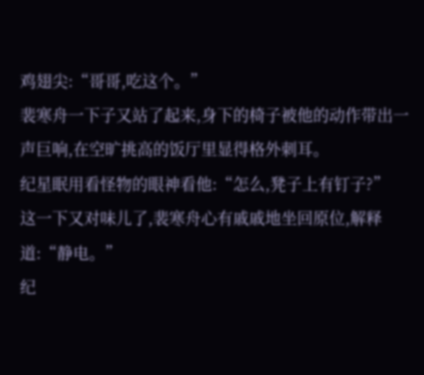鸡翅尖:“哥哥,吃这个。”
裴寒舟一下子又站了起来,身下的椅子被他的动作带出一声巨响,在空旷挑高的饭厅里显得格外刺耳。
纪星眠用看怪物的眼神看他:“怎么,凳子上有钉子?”
这一下又对味儿了,裴寒舟心有戚戚地坐回原位,解释道:“静电。”
纪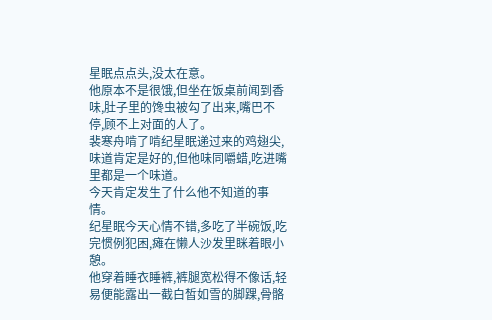星眠点点头,没太在意。
他原本不是很饿,但坐在饭桌前闻到香味,肚子里的馋虫被勾了出来,嘴巴不停,顾不上对面的人了。
裴寒舟啃了啃纪星眠递过来的鸡翅尖,味道肯定是好的,但他味同嚼蜡,吃进嘴里都是一个味道。
今天肯定发生了什么他不知道的事情。
纪星眠今天心情不错,多吃了半碗饭,吃完惯例犯困,瘫在懒人沙发里眯着眼小憩。
他穿着睡衣睡裤,裤腿宽松得不像话,轻易便能露出一截白皙如雪的脚踝,骨骼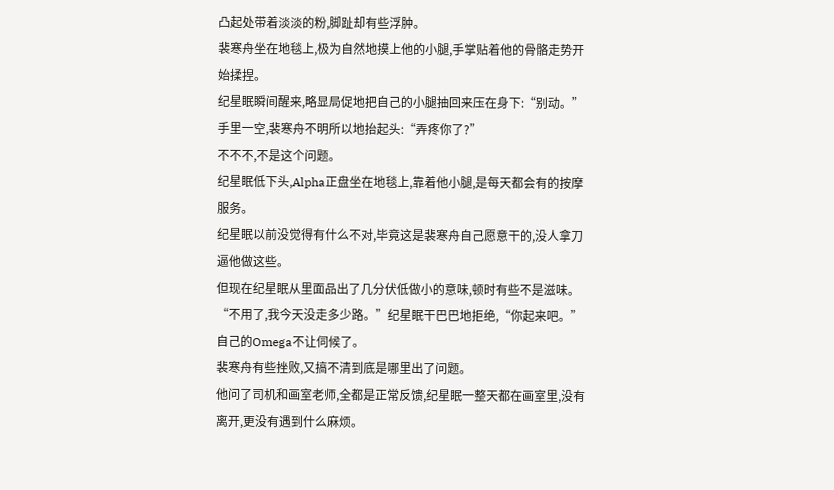凸起处带着淡淡的粉,脚趾却有些浮肿。
裴寒舟坐在地毯上,极为自然地摸上他的小腿,手掌贴着他的骨骼走势开始揉捏。
纪星眠瞬间醒来,略显局促地把自己的小腿抽回来压在身下:“别动。”
手里一空,裴寒舟不明所以地抬起头:“弄疼你了?”
不不不,不是这个问题。
纪星眠低下头,Alpha正盘坐在地毯上,靠着他小腿,是每天都会有的按摩服务。
纪星眠以前没觉得有什么不对,毕竟这是裴寒舟自己愿意干的,没人拿刀逼他做这些。
但现在纪星眠从里面品出了几分伏低做小的意味,顿时有些不是滋味。
“不用了,我今天没走多少路。”纪星眠干巴巴地拒绝,“你起来吧。”
自己的Omega不让伺候了。
裴寒舟有些挫败,又搞不清到底是哪里出了问题。
他问了司机和画室老师,全都是正常反馈,纪星眠一整天都在画室里,没有离开,更没有遇到什么麻烦。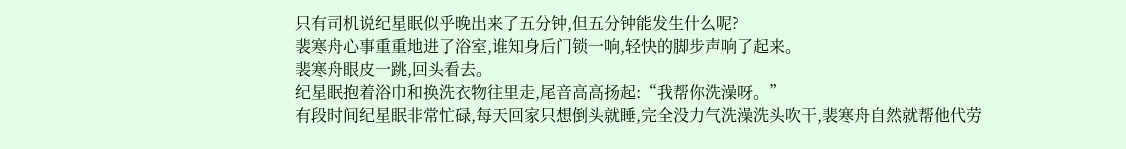只有司机说纪星眠似乎晚出来了五分钟,但五分钟能发生什么呢?
裴寒舟心事重重地进了浴室,谁知身后门锁一响,轻快的脚步声响了起来。
裴寒舟眼皮一跳,回头看去。
纪星眠抱着浴巾和换洗衣物往里走,尾音高高扬起:“我帮你洗澡呀。”
有段时间纪星眠非常忙碌,每天回家只想倒头就睡,完全没力气洗澡洗头吹干,裴寒舟自然就帮他代劳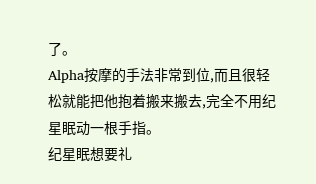了。
Alpha按摩的手法非常到位,而且很轻松就能把他抱着搬来搬去,完全不用纪星眠动一根手指。
纪星眠想要礼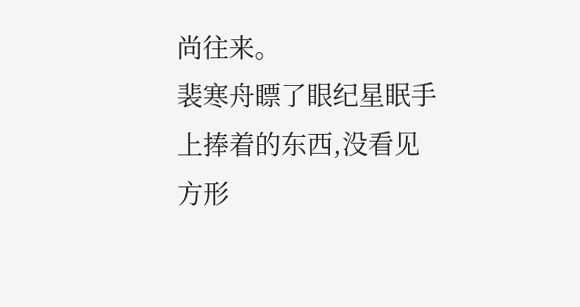尚往来。
裴寒舟瞟了眼纪星眠手上捧着的东西,没看见方形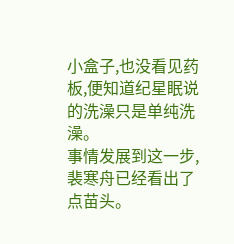小盒子,也没看见药板,便知道纪星眠说的洗澡只是单纯洗澡。
事情发展到这一步,裴寒舟已经看出了点苗头。